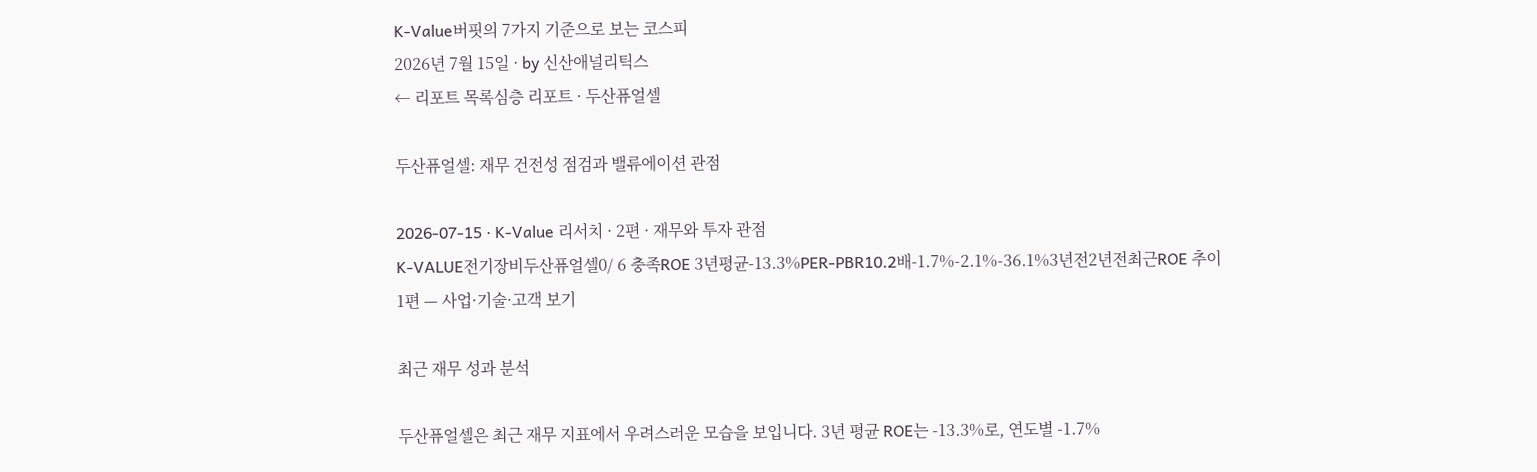K-Value버핏의 7가지 기준으로 보는 코스피
2026년 7월 15일 · by 신산애널리틱스
← 리포트 목록심층 리포트 · 두산퓨얼셀

두산퓨얼셀: 재무 건전성 점검과 밸류에이션 관점

2026-07-15 · K-Value 리서치 · 2편 · 재무와 투자 관점
K-VALUE전기장비두산퓨얼셀0/ 6 충족ROE 3년평균-13.3%PER-PBR10.2배-1.7%-2.1%-36.1%3년전2년전최근ROE 추이
1편 — 사업·기술·고객 보기

최근 재무 성과 분석

두산퓨얼셀은 최근 재무 지표에서 우려스러운 모습을 보입니다. 3년 평균 ROE는 -13.3%로, 연도별 -1.7%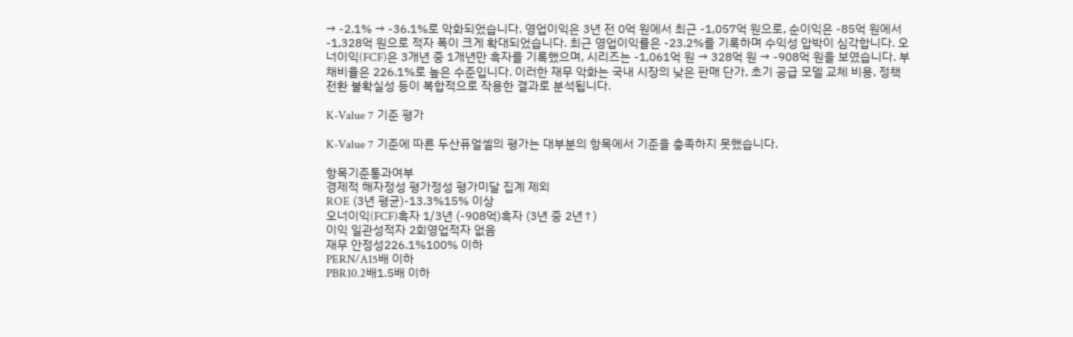→ -2.1% → -36.1%로 악화되었습니다. 영업이익은 3년 전 0억 원에서 최근 -1,057억 원으로, 순이익은 -85억 원에서 -1,328억 원으로 적자 폭이 크게 확대되었습니다. 최근 영업이익률은 -23.2%를 기록하며 수익성 압박이 심각합니다. 오너이익(FCF)은 3개년 중 1개년만 흑자를 기록했으며, 시리즈는 -1,061억 원 → 328억 원 → -908억 원을 보였습니다. 부채비율은 226.1%로 높은 수준입니다. 이러한 재무 악화는 국내 시장의 낮은 판매 단가, 초기 공급 모델 교체 비용, 정책 전환 불확실성 등이 복합적으로 작용한 결과로 분석됩니다.

K-Value 7 기준 평가

K-Value 7 기준에 따른 두산퓨얼셀의 평가는 대부분의 항목에서 기준을 충족하지 못했습니다.

항목기준통과여부
경제적 해자정성 평가정성 평가미달 집계 제외
ROE (3년 평균)-13.3%15% 이상
오너이익(FCF)흑자 1/3년 (-908억)흑자 (3년 중 2년↑)
이익 일관성적자 2회영업적자 없음
재무 안정성226.1%100% 이하
PERN/A15배 이하
PBR10.2배1.5배 이하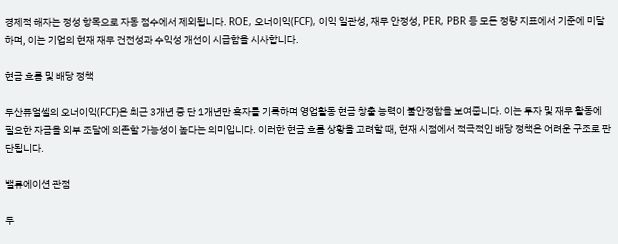경제적 해자는 정성 항목으로 자동 점수에서 제외됩니다. ROE, 오너이익(FCF), 이익 일관성, 재무 안정성, PER, PBR 등 모든 정량 지표에서 기준에 미달하며, 이는 기업의 현재 재무 건전성과 수익성 개선이 시급함을 시사합니다.

현금 흐름 및 배당 정책

두산퓨얼셀의 오너이익(FCF)은 최근 3개년 중 단 1개년만 흑자를 기록하며 영업활동 현금 창출 능력이 불안정함을 보여줍니다. 이는 투자 및 재무 활동에 필요한 자금을 외부 조달에 의존할 가능성이 높다는 의미입니다. 이러한 현금 흐름 상황을 고려할 때, 현재 시점에서 적극적인 배당 정책은 어려운 구조로 판단됩니다.

밸류에이션 관점

두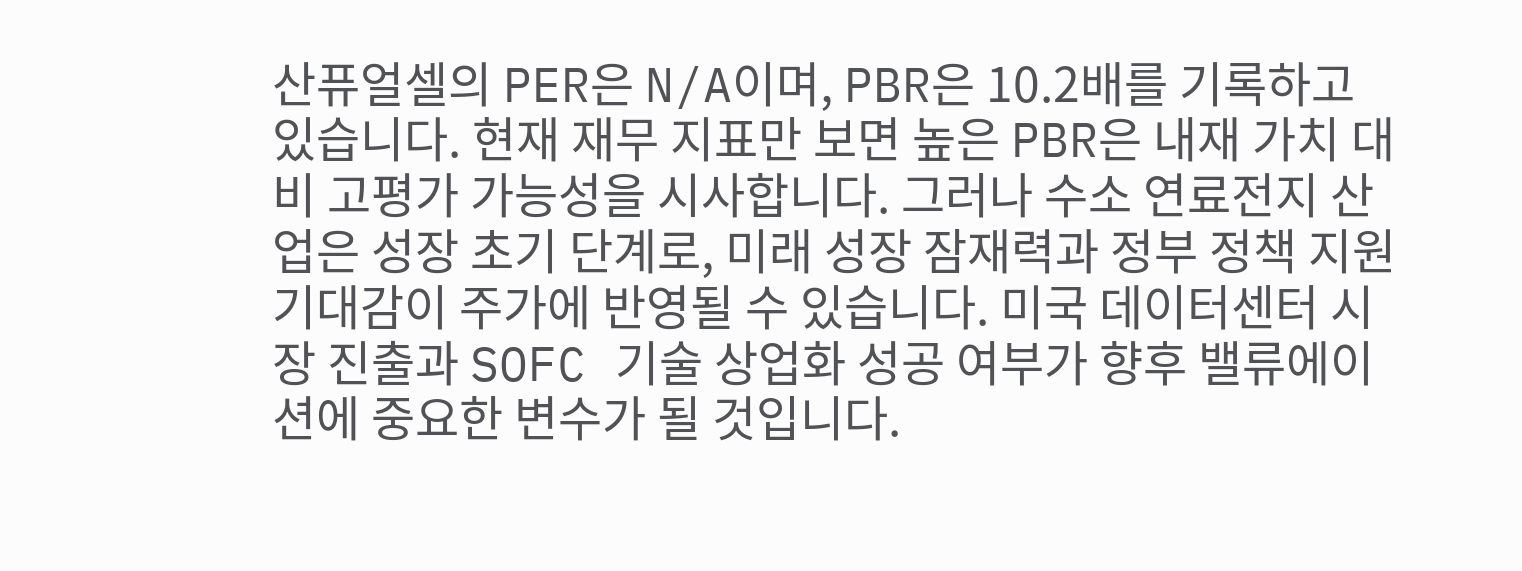산퓨얼셀의 PER은 N/A이며, PBR은 10.2배를 기록하고 있습니다. 현재 재무 지표만 보면 높은 PBR은 내재 가치 대비 고평가 가능성을 시사합니다. 그러나 수소 연료전지 산업은 성장 초기 단계로, 미래 성장 잠재력과 정부 정책 지원 기대감이 주가에 반영될 수 있습니다. 미국 데이터센터 시장 진출과 SOFC 기술 상업화 성공 여부가 향후 밸류에이션에 중요한 변수가 될 것입니다.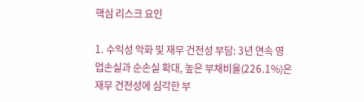핵심 리스크 요인

1. 수익성 악화 및 재무 건전성 부담: 3년 연속 영업손실과 순손실 확대, 높은 부채비율(226.1%)은 재무 건전성에 심각한 부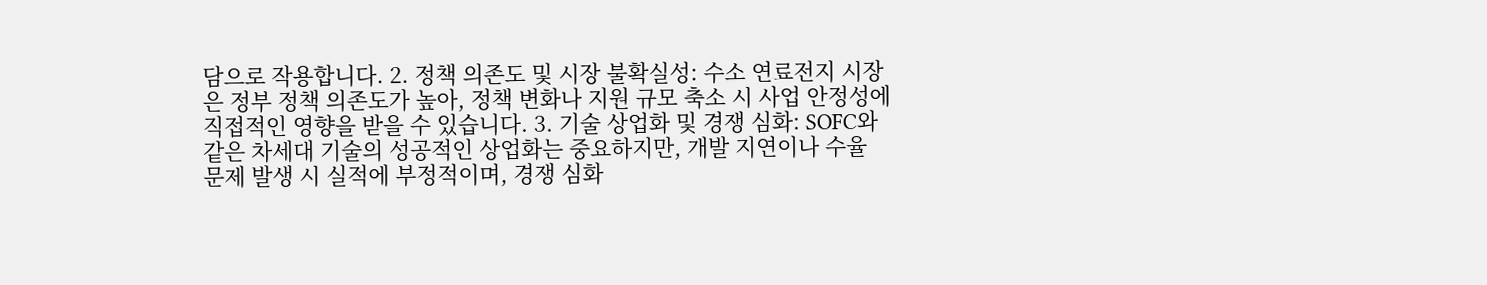담으로 작용합니다. 2. 정책 의존도 및 시장 불확실성: 수소 연료전지 시장은 정부 정책 의존도가 높아, 정책 변화나 지원 규모 축소 시 사업 안정성에 직접적인 영향을 받을 수 있습니다. 3. 기술 상업화 및 경쟁 심화: SOFC와 같은 차세대 기술의 성공적인 상업화는 중요하지만, 개발 지연이나 수율 문제 발생 시 실적에 부정적이며, 경쟁 심화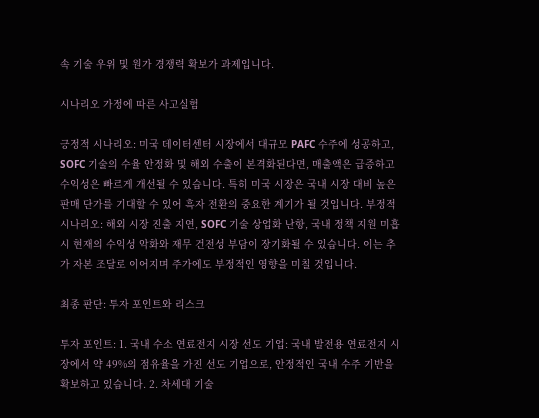속 기술 우위 및 원가 경쟁력 확보가 과제입니다.

시나리오 가정에 따른 사고실험

긍정적 시나리오: 미국 데이터센터 시장에서 대규모 PAFC 수주에 성공하고, SOFC 기술의 수율 안정화 및 해외 수출이 본격화된다면, 매출액은 급증하고 수익성은 빠르게 개선될 수 있습니다. 특히 미국 시장은 국내 시장 대비 높은 판매 단가를 기대할 수 있어 흑자 전환의 중요한 계기가 될 것입니다. 부정적 시나리오: 해외 시장 진출 지연, SOFC 기술 상업화 난항, 국내 정책 지원 미흡 시 현재의 수익성 악화와 재무 건전성 부담이 장기화될 수 있습니다. 이는 추가 자본 조달로 이어지며 주가에도 부정적인 영향을 미칠 것입니다.

최종 판단: 투자 포인트와 리스크

투자 포인트: 1. 국내 수소 연료전지 시장 선도 기업: 국내 발전용 연료전지 시장에서 약 49%의 점유율을 가진 선도 기업으로, 안정적인 국내 수주 기반을 확보하고 있습니다. 2. 차세대 기술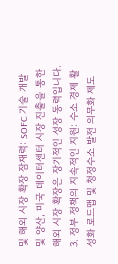및 해외 시장 확장 잠재력: SOFC 기술 개발 및 양산, 미국 데이터센터 시장 진출을 통한 해외 시장 확장은 장기적인 성장 동력입니다. 3. 정부 정책의 지속적인 지원: 수소 경제 활성화 로드맵 및 청정수소 발전 의무화 제도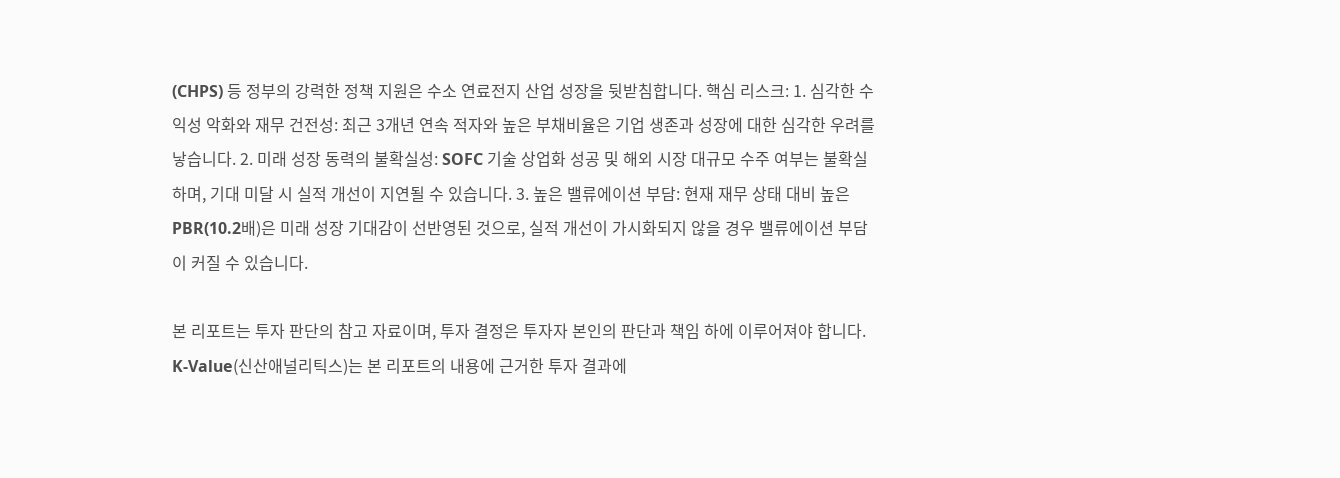(CHPS) 등 정부의 강력한 정책 지원은 수소 연료전지 산업 성장을 뒷받침합니다. 핵심 리스크: 1. 심각한 수익성 악화와 재무 건전성: 최근 3개년 연속 적자와 높은 부채비율은 기업 생존과 성장에 대한 심각한 우려를 낳습니다. 2. 미래 성장 동력의 불확실성: SOFC 기술 상업화 성공 및 해외 시장 대규모 수주 여부는 불확실하며, 기대 미달 시 실적 개선이 지연될 수 있습니다. 3. 높은 밸류에이션 부담: 현재 재무 상태 대비 높은 PBR(10.2배)은 미래 성장 기대감이 선반영된 것으로, 실적 개선이 가시화되지 않을 경우 밸류에이션 부담이 커질 수 있습니다.

본 리포트는 투자 판단의 참고 자료이며, 투자 결정은 투자자 본인의 판단과 책임 하에 이루어져야 합니다. K-Value(신산애널리틱스)는 본 리포트의 내용에 근거한 투자 결과에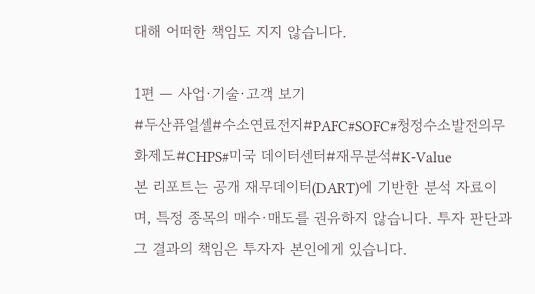대해 어떠한 책임도 지지 않습니다.

1편 — 사업·기술·고객 보기
#두산퓨얼셀#수소연료전지#PAFC#SOFC#청정수소발전의무화제도#CHPS#미국 데이터센터#재무분석#K-Value
본 리포트는 공개 재무데이터(DART)에 기반한 분석 자료이며, 특정 종목의 매수·매도를 권유하지 않습니다. 투자 판단과 그 결과의 책임은 투자자 본인에게 있습니다.